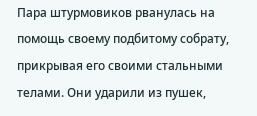Пара штурмовиков рванулась на помощь своему подбитому собрату, прикрывая его своими стальными телами. Они ударили из пушек,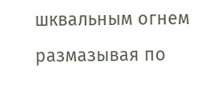шквальным огнем размазывая по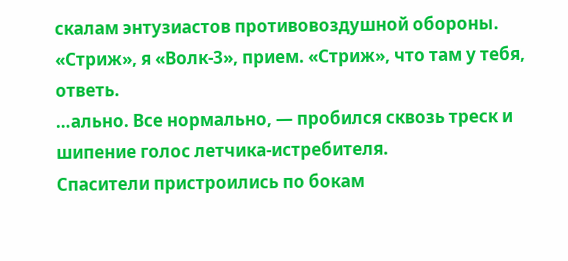скалам энтузиастов противовоздушной обороны.
«Стриж», я «Волк-3», прием. «Стриж», что там у тебя, ответь.
…ально. Все нормально, — пробился сквозь треск и шипение голос летчика-истребителя.
Спасители пристроились по бокам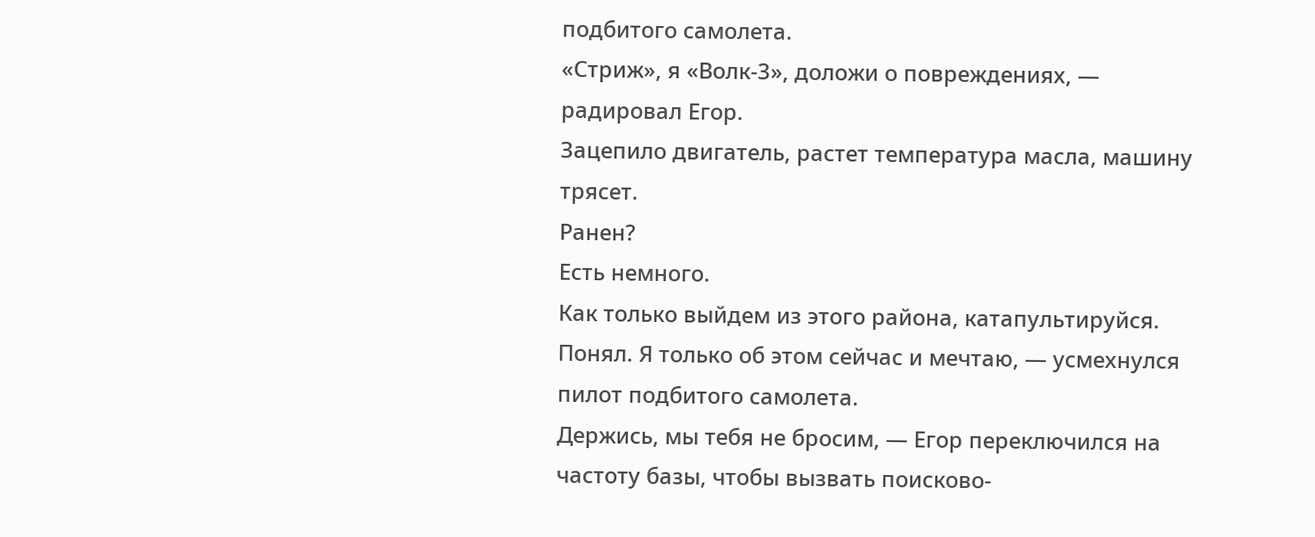подбитого самолета.
«Стриж», я «Волк-3», доложи о повреждениях, — радировал Егор.
Зацепило двигатель, растет температура масла, машину трясет.
Ранен?
Есть немного.
Как только выйдем из этого района, катапультируйся.
Понял. Я только об этом сейчас и мечтаю, — усмехнулся пилот подбитого самолета.
Держись, мы тебя не бросим, — Егор переключился на частоту базы, чтобы вызвать поисково-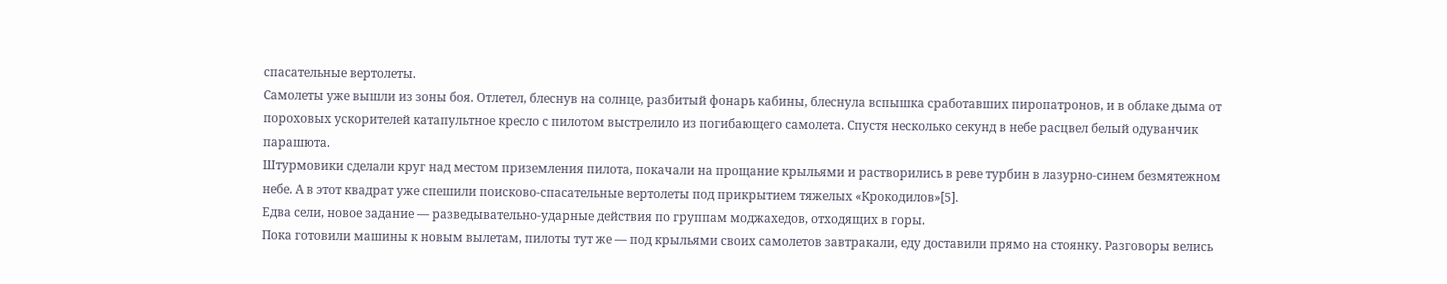спасательные вертолеты.
Самолеты уже вышли из зоны боя. Отлетел, блеснув на солнце, разбитый фонарь кабины, блеснула вспышка сработавших пиропатронов, и в облаке дыма от пороховых ускорителей катапультное кресло с пилотом выстрелило из погибающего самолета. Спустя несколько секунд в небе расцвел белый одуванчик парашюта.
Штурмовики сделали круг над местом приземления пилота, покачали на прощание крыльями и растворились в реве турбин в лазурно-синем безмятежном небе. А в этот квадрат уже спешили поисково-спасательные вертолеты под прикрытием тяжелых «Крокодилов»[5].
Едва сели, новое задание — разведывательно-ударные действия по группам моджахедов, отходящих в горы.
Пока готовили машины к новым вылетам, пилоты тут же — под крыльями своих самолетов завтракали, еду доставили прямо на стоянку. Разговоры велись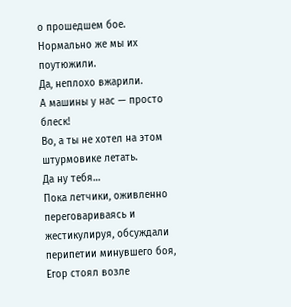о прошедшем бое.
Нормально же мы их поутюжили.
Да, неплохо вжарили.
А машины у нас — просто блеск!
Во, а ты не хотел на этом штурмовике летать.
Да ну тебя…
Пока летчики, оживленно переговариваясь и жестикулируя, обсуждали перипетии минувшего боя, Егор стоял возле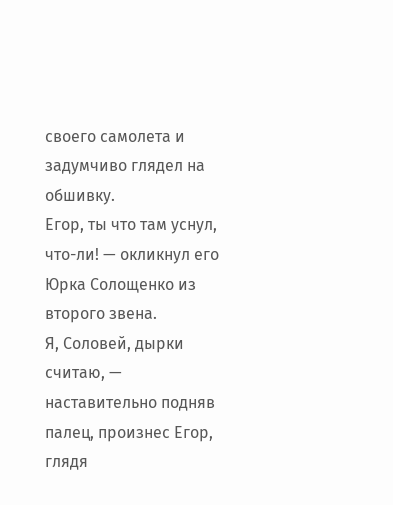своего самолета и задумчиво глядел на обшивку.
Егор, ты что там уснул, что-ли! — окликнул его Юрка Солощенко из второго звена.
Я, Соловей, дырки считаю, — наставительно подняв палец, произнес Егор, глядя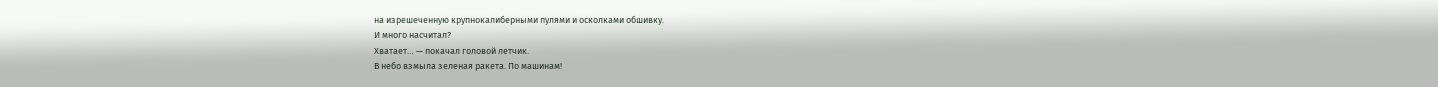на изрешеченную крупнокалиберными пулями и осколками обшивку.
И много насчитал?
Хватает… — покачал головой летчик.
В небо взмыла зеленая ракета. По машинам!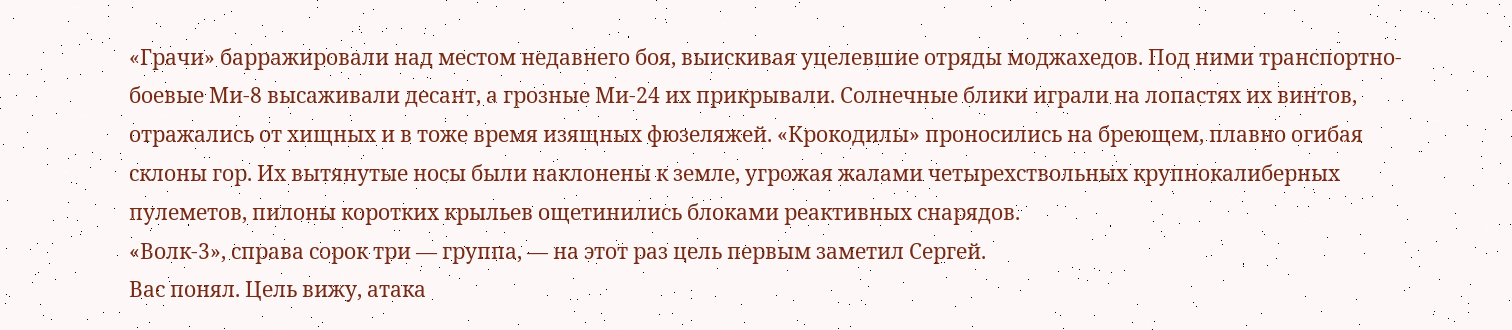«Грачи» барражировали над местом недавнего боя, выискивая уцелевшие отряды моджахедов. Под ними транспортно-боевые Ми-8 высаживали десант, а грозные Ми-24 их прикрывали. Солнечные блики играли на лопастях их винтов, отражались от хищных и в тоже время изящных фюзеляжей. «Крокодилы» проносились на бреющем, плавно огибая склоны гор. Их вытянутые носы были наклонены к земле, угрожая жалами четырехствольных крупнокалиберных пулеметов, пилоны коротких крыльев ощетинились блоками реактивных снарядов.
«Волк-3», справа сорок три — группа, — на этот раз цель первым заметил Сергей.
Вас понял. Цель вижу, атака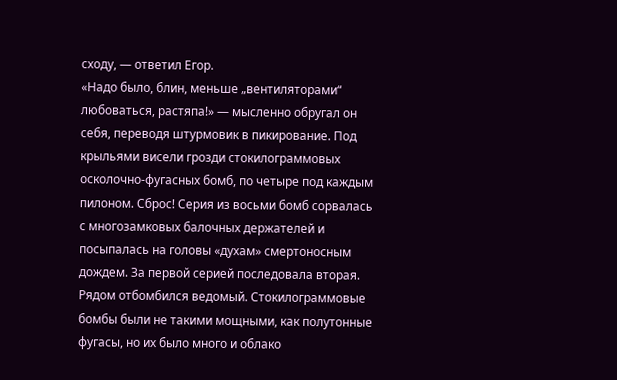сходу, — ответил Егор.
«Надо было, блин, меньше „вентиляторами“ любоваться, растяпа!» — мысленно обругал он себя, переводя штурмовик в пикирование. Под крыльями висели грозди стокилограммовых осколочно-фугасных бомб, по четыре под каждым пилоном. Сброс! Серия из восьми бомб сорвалась с многозамковых балочных держателей и посыпалась на головы «духам» смертоносным дождем. За первой серией последовала вторая. Рядом отбомбился ведомый. Стокилограммовые бомбы были не такими мощными, как полутонные фугасы, но их было много и облако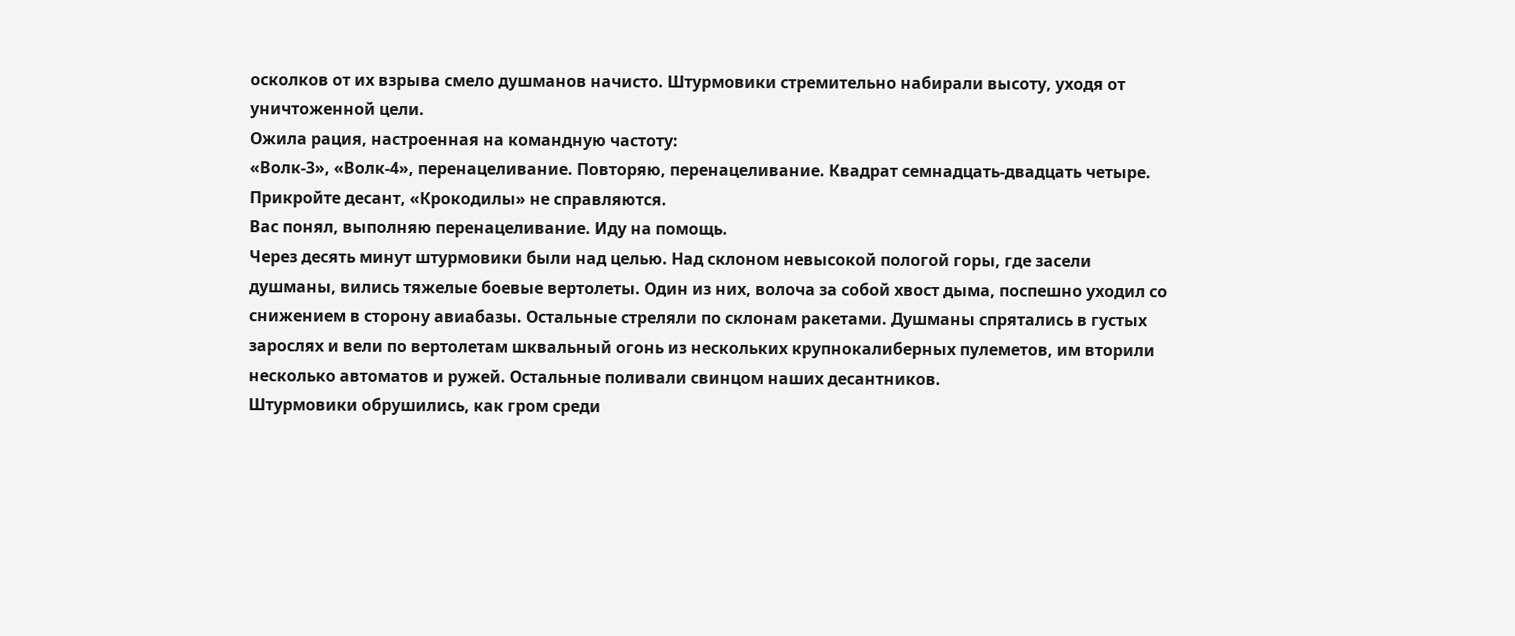осколков от их взрыва смело душманов начисто. Штурмовики стремительно набирали высоту, уходя от уничтоженной цели.
Ожила рация, настроенная на командную частоту:
«Волк-3», «Волк-4», перенацеливание. Повторяю, перенацеливание. Квадрат семнадцать-двадцать четыре. Прикройте десант, «Крокодилы» не справляются.
Вас понял, выполняю перенацеливание. Иду на помощь.
Через десять минут штурмовики были над целью. Над склоном невысокой пологой горы, где засели душманы, вились тяжелые боевые вертолеты. Один из них, волоча за собой хвост дыма, поспешно уходил со снижением в сторону авиабазы. Остальные стреляли по склонам ракетами. Душманы спрятались в густых зарослях и вели по вертолетам шквальный огонь из нескольких крупнокалиберных пулеметов, им вторили несколько автоматов и ружей. Остальные поливали свинцом наших десантников.
Штурмовики обрушились, как гром среди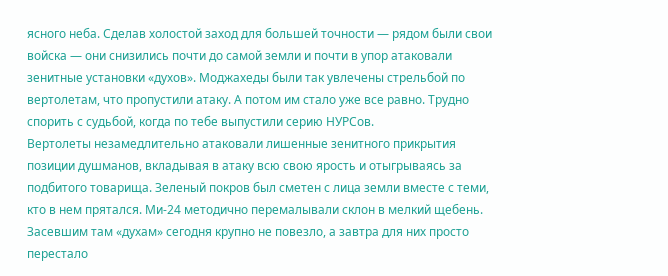ясного неба. Сделав холостой заход для большей точности — рядом были свои войска — они снизились почти до самой земли и почти в упор атаковали зенитные установки «духов». Моджахеды были так увлечены стрельбой по вертолетам, что пропустили атаку. А потом им стало уже все равно. Трудно спорить с судьбой, когда по тебе выпустили серию НУРСов.
Вертолеты незамедлительно атаковали лишенные зенитного прикрытия позиции душманов, вкладывая в атаку всю свою ярость и отыгрываясь за подбитого товарища. Зеленый покров был сметен с лица земли вместе с теми, кто в нем прятался. Ми-24 методично перемалывали склон в мелкий щебень. Засевшим там «духам» сегодня крупно не повезло, а завтра для них просто перестало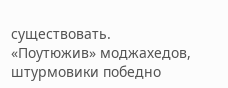существовать.
«Поутюжив» моджахедов, штурмовики победно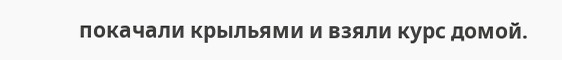покачали крыльями и взяли курс домой.